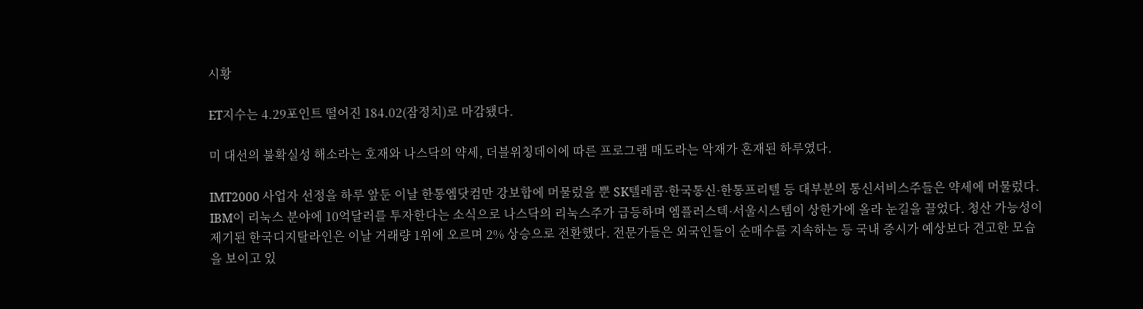시황

ET지수는 4.29포인트 떨어진 184.02(잠정치)로 마감됐다.

미 대선의 불확실성 해소라는 호재와 나스닥의 약세, 더블위칭데이에 따른 프로그램 매도라는 악재가 혼재된 하루였다.

IMT2000 사업자 선정을 하루 앞둔 이날 한통엠닷컴만 강보합에 머물렀을 뿐 SK텔레콤·한국통신·한통프리텔 등 대부분의 통신서비스주들은 약세에 머물렀다. IBM이 리눅스 분야에 10억달러를 투자한다는 소식으로 나스닥의 리눅스주가 급등하며 엠플러스텍·서울시스템이 상한가에 올라 눈길을 끌었다. 청산 가능성이 제기된 한국디지탈라인은 이날 거래량 1위에 오르며 2% 상승으로 전환했다. 전문가들은 외국인들이 순매수를 지속하는 등 국내 증시가 예상보다 견고한 모습을 보이고 있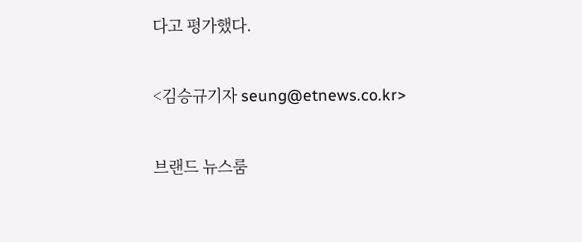다고 평가했다.

<김승규기자 seung@etnews.co.kr>

브랜드 뉴스룸